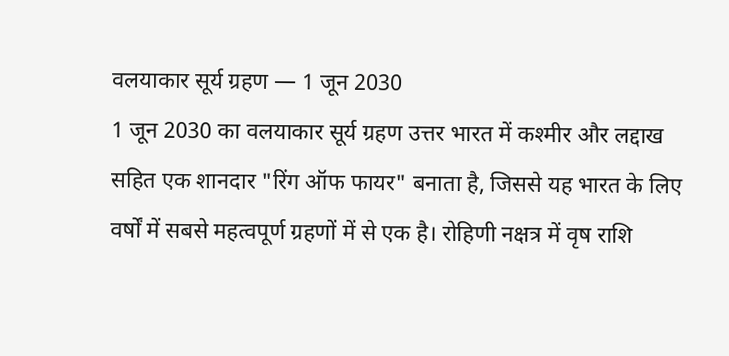वलयाकार सूर्य ग्रहण — 1 जून 2030
1 जून 2030 का वलयाकार सूर्य ग्रहण उत्तर भारत में कश्मीर और लद्दाख सहित एक शानदार "रिंग ऑफ फायर" बनाता है, जिससे यह भारत के लिए वर्षों में सबसे महत्वपूर्ण ग्रहणों में से एक है। रोहिणी नक्षत्र में वृष राशि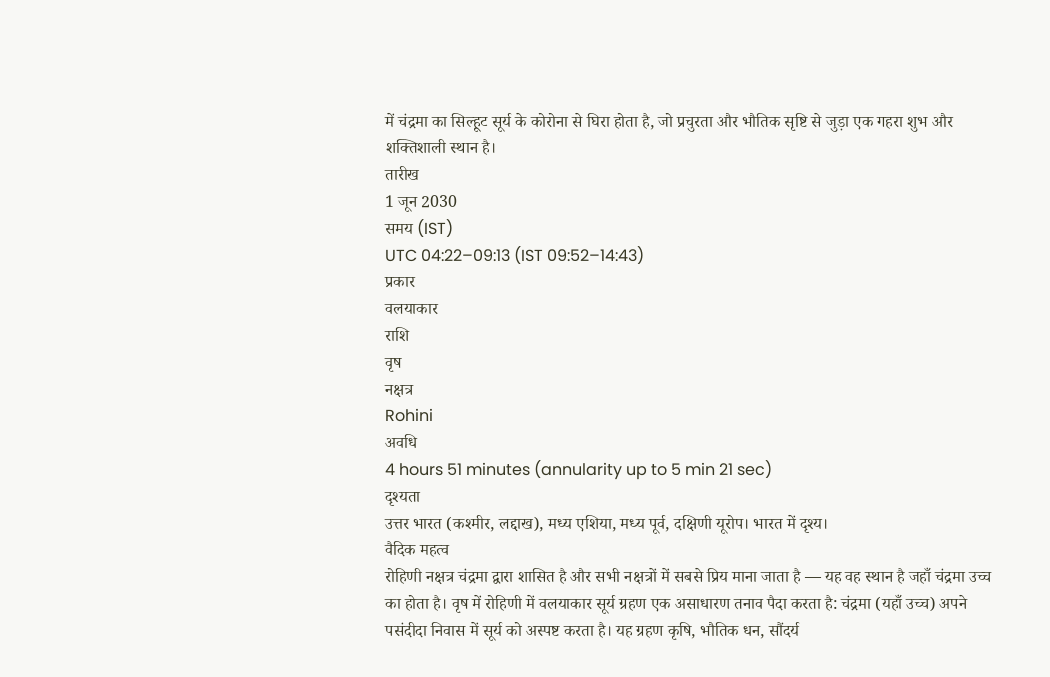में चंद्रमा का सिल्हूट सूर्य के कोरोना से घिरा होता है, जो प्रचुरता और भौतिक सृष्टि से जुड़ा एक गहरा शुभ और शक्तिशाली स्थान है।
तारीख
1 जून 2030
समय (IST)
UTC 04:22–09:13 (IST 09:52–14:43)
प्रकार
वलयाकार
राशि
वृष
नक्षत्र
Rohini
अवधि
4 hours 51 minutes (annularity up to 5 min 21 sec)
दृश्यता
उत्तर भारत (कश्मीर, लद्दाख), मध्य एशिया, मध्य पूर्व, दक्षिणी यूरोप। भारत में दृश्य।
वैदिक महत्व
रोहिणी नक्षत्र चंद्रमा द्वारा शासित है और सभी नक्षत्रों में सबसे प्रिय माना जाता है — यह वह स्थान है जहाँ चंद्रमा उच्च का होता है। वृष में रोहिणी में वलयाकार सूर्य ग्रहण एक असाधारण तनाव पैदा करता है: चंद्रमा (यहाँ उच्च) अपने पसंदीदा निवास में सूर्य को अस्पष्ट करता है। यह ग्रहण कृषि, भौतिक धन, सौंदर्य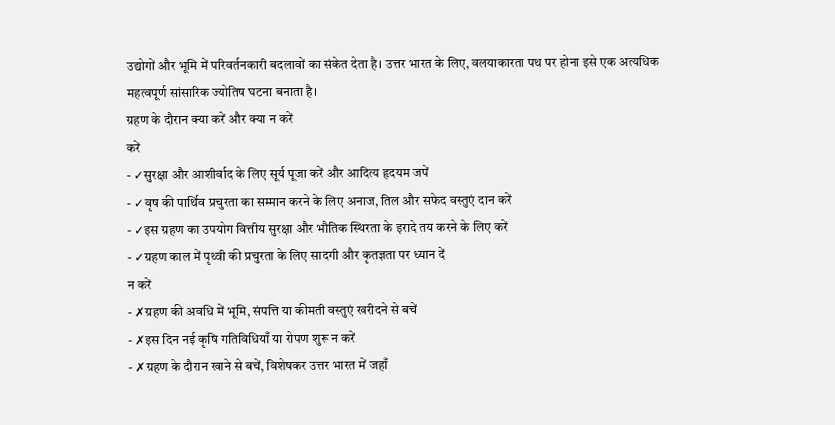उद्योगों और भूमि में परिवर्तनकारी बदलावों का संकेत देता है। उत्तर भारत के लिए, वलयाकारता पथ पर होना इसे एक अत्यधिक महत्वपूर्ण सांसारिक ज्योतिष घटना बनाता है।
ग्रहण के दौरान क्या करें और क्या न करें
करें
- ✓सुरक्षा और आशीर्वाद के लिए सूर्य पूजा करें और आदित्य हृदयम जपें
- ✓वृष की पार्थिव प्रचुरता का सम्मान करने के लिए अनाज, तिल और सफेद वस्तुएं दान करें
- ✓इस ग्रहण का उपयोग वित्तीय सुरक्षा और भौतिक स्थिरता के इरादे तय करने के लिए करें
- ✓ग्रहण काल में पृथ्वी की प्रचुरता के लिए सादगी और कृतज्ञता पर ध्यान दें
न करें
- ✗ग्रहण की अवधि में भूमि, संपत्ति या कीमती वस्तुएं खरीदने से बचें
- ✗इस दिन नई कृषि गतिविधियाँ या रोपण शुरू न करें
- ✗ग्रहण के दौरान खाने से बचें, विशेषकर उत्तर भारत में जहाँ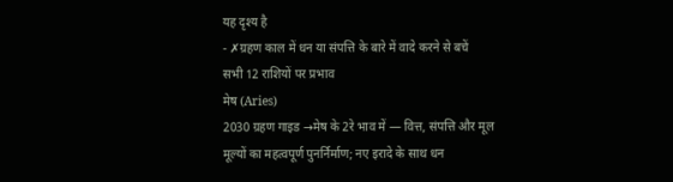यह दृश्य है
- ✗ग्रहण काल में धन या संपत्ति के बारे में वादे करने से बचें
सभी 12 राशियों पर प्रभाव
मेष (Aries)
2030 ग्रहण गाइड →मेष के 2रे भाव में — वित्त, संपत्ति और मूल मूल्यों का महत्वपूर्ण पुनर्निर्माण; नए इरादे के साथ धन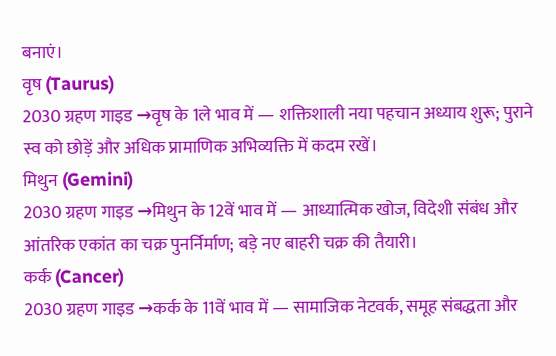बनाएं।
वृष (Taurus)
2030 ग्रहण गाइड →वृष के 1ले भाव में — शक्तिशाली नया पहचान अध्याय शुरू; पुराने स्व को छोड़ें और अधिक प्रामाणिक अभिव्यक्ति में कदम रखें।
मिथुन (Gemini)
2030 ग्रहण गाइड →मिथुन के 12वें भाव में — आध्यात्मिक खोज, विदेशी संबंध और आंतरिक एकांत का चक्र पुनर्निर्माण; बड़े नए बाहरी चक्र की तैयारी।
कर्क (Cancer)
2030 ग्रहण गाइड →कर्क के 11वें भाव में — सामाजिक नेटवर्क, समूह संबद्धता और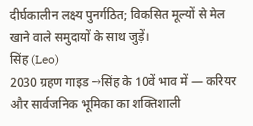दीर्घकालीन लक्ष्य पुनर्गठित; विकसित मूल्यों से मेल खाने वाले समुदायों के साथ जुड़ें।
सिंह (Leo)
2030 ग्रहण गाइड →सिंह के 10वें भाव में — करियर और सार्वजनिक भूमिका का शक्तिशाली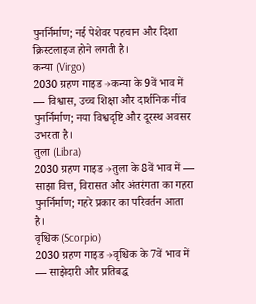पुनर्निर्माण; नई पेशेवर पहचान और दिशा क्रिस्टलाइज होने लगती है।
कन्या (Virgo)
2030 ग्रहण गाइड →कन्या के 9वें भाव में — विश्वास, उच्च शिक्षा और दार्शनिक नींव पुनर्निर्माण; नया विश्वदृष्टि और दूरस्थ अवसर उभरता है।
तुला (Libra)
2030 ग्रहण गाइड →तुला के 8वें भाव में — साझा वित्त, विरासत और अंतरंगता का गहरा पुनर्निर्माण; गहरे प्रकार का परिवर्तन आता है।
वृश्चिक (Scorpio)
2030 ग्रहण गाइड →वृश्चिक के 7वें भाव में — साझेदारी और प्रतिबद्ध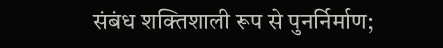संबंध शक्तिशाली रूप से पुनर्निर्माण;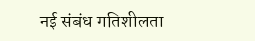नई संबंध गतिशीलता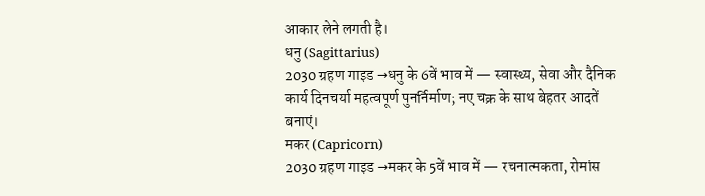आकार लेने लगती है।
धनु (Sagittarius)
2030 ग्रहण गाइड →धनु के 6वें भाव में — स्वास्थ्य, सेवा और दैनिक कार्य दिनचर्या महत्वपूर्ण पुनर्निर्माण; नए चक्र के साथ बेहतर आदतें बनाएं।
मकर (Capricorn)
2030 ग्रहण गाइड →मकर के 5वें भाव में — रचनात्मकता, रोमांस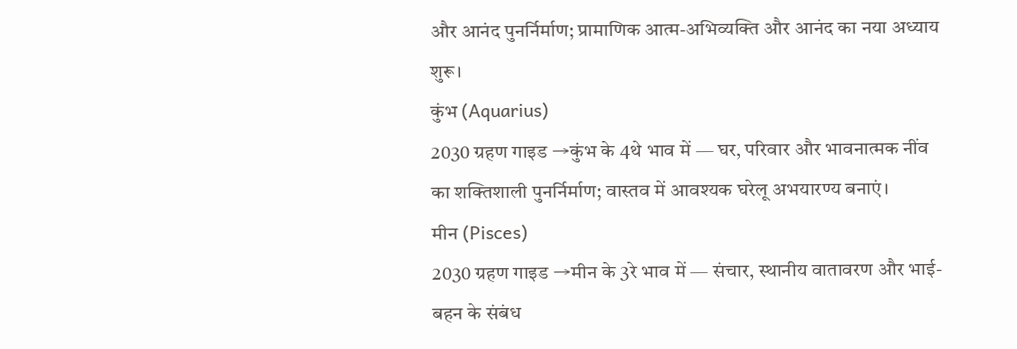और आनंद पुनर्निर्माण; प्रामाणिक आत्म-अभिव्यक्ति और आनंद का नया अध्याय शुरू।
कुंभ (Aquarius)
2030 ग्रहण गाइड →कुंभ के 4थे भाव में — घर, परिवार और भावनात्मक नींव का शक्तिशाली पुनर्निर्माण; वास्तव में आवश्यक घरेलू अभयारण्य बनाएं।
मीन (Pisces)
2030 ग्रहण गाइड →मीन के 3रे भाव में — संचार, स्थानीय वातावरण और भाई-बहन के संबंध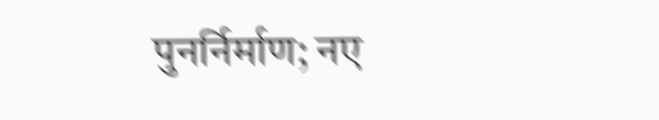पुनर्निर्माण; नए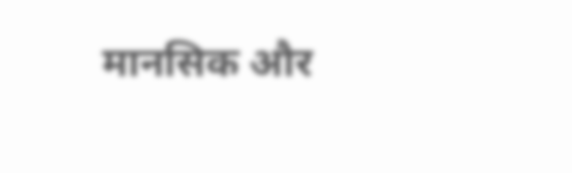मानसिक और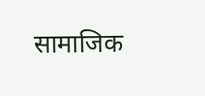सामाजिक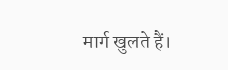मार्ग खुलते हैं।